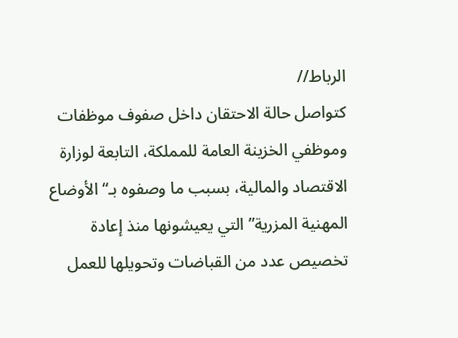الرباط//
كتواصل حالة الاحتقان داخل صفوف موظفات وموظفي الخزينة العامة للمملكة، التابعة لوزارة الاقتصاد والمالية، بسبب ما وصفوه بـ“الأوضاع المهنية المزرية” التي يعيشونها منذ إعادة تخصيص عدد من القباضات وتحويلها للعمل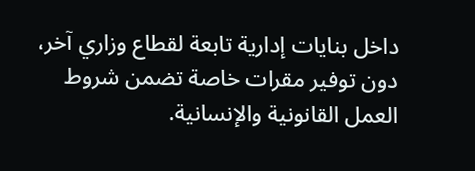داخل بنايات إدارية تابعة لقطاع وزاري آخر، دون توفير مقرات خاصة تضمن شروط العمل القانونية والإنسانية.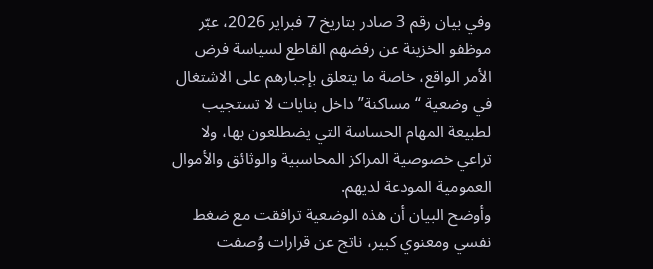وفي بيان رقم 3 صادر بتاريخ 7 فبراير 2026، عبّر موظفو الخزينة عن رفضهم القاطع لسياسة فرض الأمر الواقع، خاصة ما يتعلق بإجبارهم على الاشتغال في وضعية “مساكنة” داخل بنايات لا تستجيب لطبيعة المهام الحساسة التي يضطلعون بها، ولا تراعي خصوصية المراكز المحاسبية والوثائق والأموال العمومية المودعة لديهم.
وأوضح البيان أن هذه الوضعية ترافقت مع ضغط نفسي ومعنوي كبير، ناتج عن قرارات وُصفت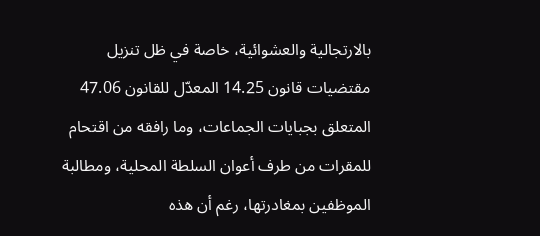بالارتجالية والعشوائية، خاصة في ظل تنزيل مقتضيات قانون 14.25 المعدّل للقانون 47.06 المتعلق بجبايات الجماعات، وما رافقه من اقتحام للمقرات من طرف أعوان السلطة المحلية، ومطالبة الموظفين بمغادرتها، رغم أن هذه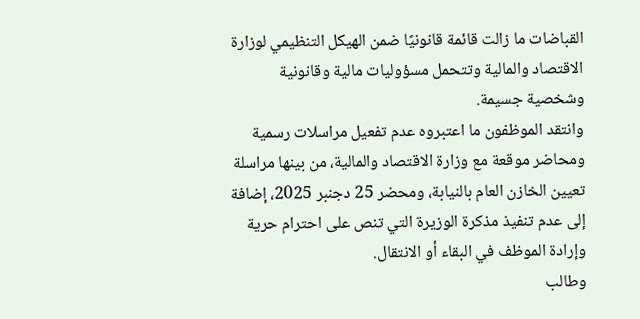القباضات ما زالت قائمة قانونيًا ضمن الهيكل التنظيمي لوزارة الاقتصاد والمالية وتتحمل مسؤوليات مالية وقانونية وشخصية جسيمة.
وانتقد الموظفون ما اعتبروه عدم تفعيل مراسلات رسمية ومحاضر موقعة مع وزارة الاقتصاد والمالية، من بينها مراسلة تعيين الخازن العام بالنيابة، ومحضر 25 دجنبر 2025، إضافة إلى عدم تنفيذ مذكرة الوزيرة التي تنص على احترام حرية وإرادة الموظف في البقاء أو الانتقال.
وطالب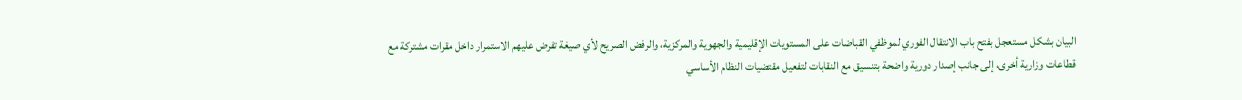البيان بشكل مستعجل بفتح باب الانتقال الفوري لموظفي القباضات على المستويات الإقليمية والجهوية والمركزية، والرفض الصريح لأي صيغة تفرض عليهم الاستمرار داخل مقرات مشتركة مع قطاعات وزارية أخرى، إلى جانب إصدار دورية واضحة بتنسيق مع النقابات لتفعيل مقتضيات النظام الأساسي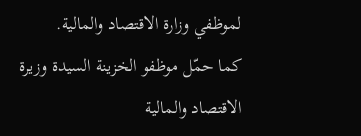لموظفي وزارة الاقتصاد والمالية.
كما حمّل موظفو الخزينة السيدة وزيرة الاقتصاد والمالية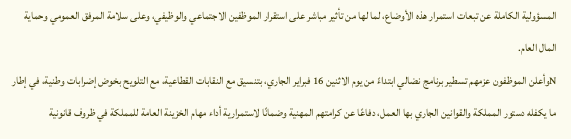المسؤولية الكاملة عن تبعات استمرار هذه الأوضاع، لما لها من تأثير مباشر على استقرار الموظفين الاجتماعي والوظيفي، وعلى سلامة المرفق العمومي وحماية المال العام.
Nوأعلن الموظفون عزمهم تسطير برنامج نضالي ابتداءً من يوم الاثنين 16 فبراير الجاري، بتنسيق مع النقابات القطاعية، مع التلويح بخوض إضرابات وطنية، في إطار ما يكفله دستور المملكة والقوانين الجاري بها العمل، دفاعًا عن كرامتهم المهنية وضمانًا لاستمرارية أداء مهام الخزينة العامة للمملكة في ظروف قانونية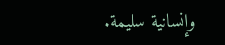وإنسانية سليمة.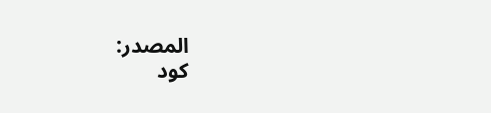المصدر:
كود